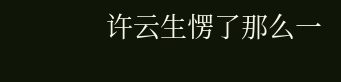许云生愣了那么一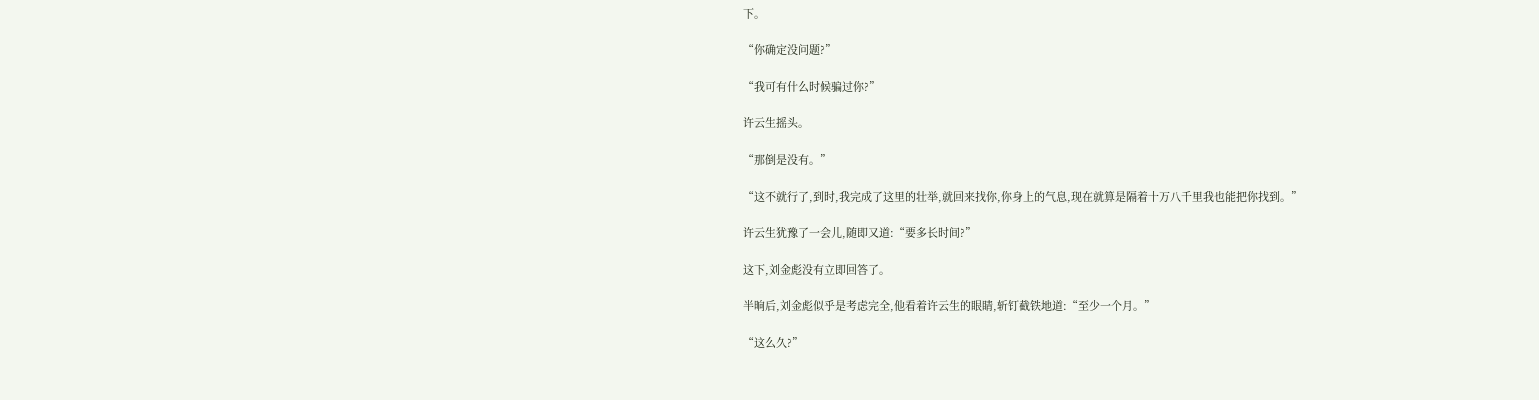下。

“你确定没问题?”

“我可有什么时候骗过你?”

许云生摇头。

“那倒是没有。”

“这不就行了,到时,我完成了这里的壮举,就回来找你,你身上的气息,现在就算是隔着十万八千里我也能把你找到。”

许云生犹豫了一会儿,随即又道:“要多长时间?”

这下,刘金彪没有立即回答了。

半晌后,刘金彪似乎是考虑完全,他看着许云生的眼睛,斩钉截铁地道:“至少一个月。”

“这么久?”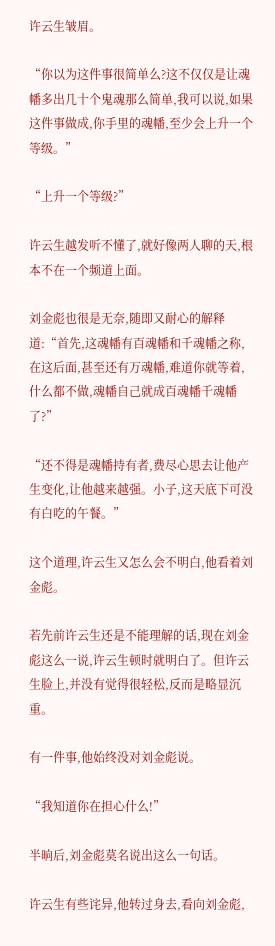许云生皱眉。

“你以为这件事很简单么?这不仅仅是让魂幡多出几十个鬼魂那么简单,我可以说,如果这件事做成,你手里的魂幡,至少会上升一个等级。”

“上升一个等级?”

许云生越发听不懂了,就好像两人聊的天,根本不在一个频道上面。

刘金彪也很是无奈,随即又耐心的解释道:“首先,这魂幡有百魂幡和千魂幡之称,在这后面,甚至还有万魂幡,难道你就等着,什么都不做,魂幡自己就成百魂幡千魂幡了?”

“还不得是魂幡持有者,费尽心思去让他产生变化,让他越来越强。小子,这天底下可没有白吃的午餐。”

这个道理,许云生又怎么会不明白,他看着刘金彪。

若先前许云生还是不能理解的话,现在刘金彪这么一说,许云生顿时就明白了。但许云生脸上,并没有觉得很轻松,反而是略显沉重。

有一件事,他始终没对刘金彪说。

“我知道你在担心什么!”

半晌后,刘金彪莫名说出这么一句话。

许云生有些诧异,他转过身去,看向刘金彪,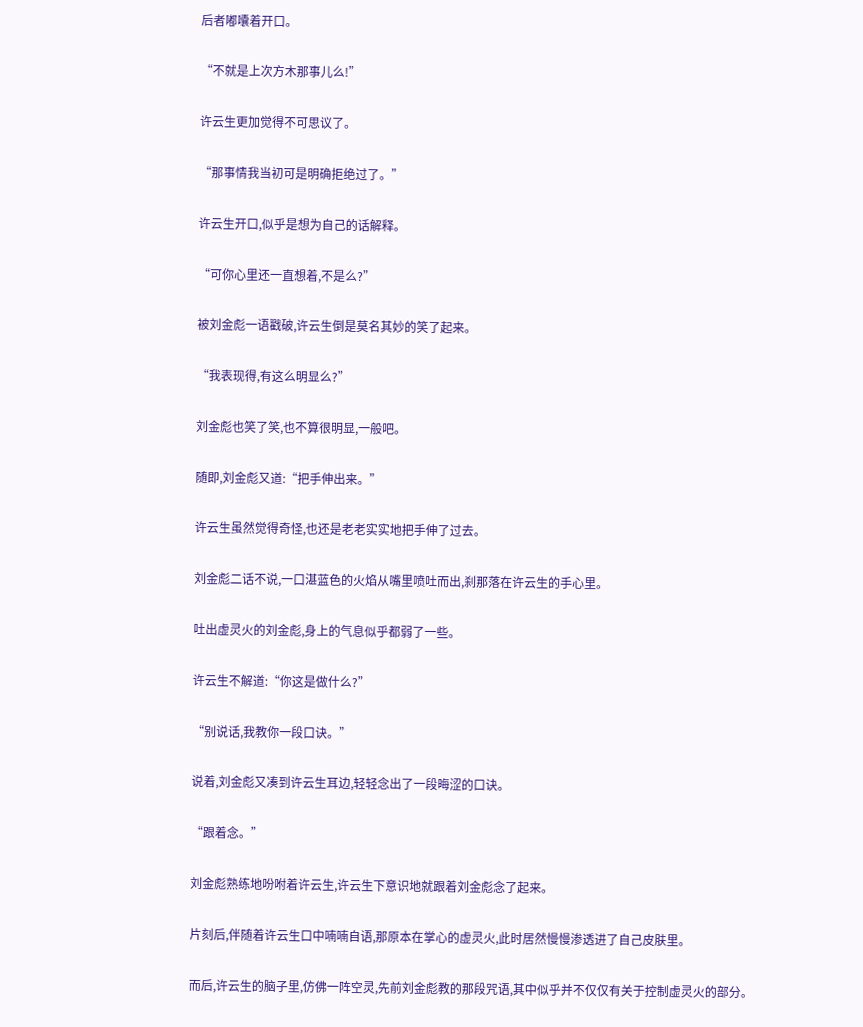后者嘟囔着开口。

“不就是上次方木那事儿么!”

许云生更加觉得不可思议了。

“那事情我当初可是明确拒绝过了。”

许云生开口,似乎是想为自己的话解释。

“可你心里还一直想着,不是么?”

被刘金彪一语戳破,许云生倒是莫名其妙的笑了起来。

“我表现得,有这么明显么?”

刘金彪也笑了笑,也不算很明显,一般吧。

随即,刘金彪又道:“把手伸出来。”

许云生虽然觉得奇怪,也还是老老实实地把手伸了过去。

刘金彪二话不说,一口湛蓝色的火焰从嘴里喷吐而出,刹那落在许云生的手心里。

吐出虚灵火的刘金彪,身上的气息似乎都弱了一些。

许云生不解道:“你这是做什么?”

“别说话,我教你一段口诀。”

说着,刘金彪又凑到许云生耳边,轻轻念出了一段晦涩的口诀。

“跟着念。”

刘金彪熟练地吩咐着许云生,许云生下意识地就跟着刘金彪念了起来。

片刻后,伴随着许云生口中喃喃自语,那原本在掌心的虚灵火,此时居然慢慢渗透进了自己皮肤里。

而后,许云生的脑子里,仿佛一阵空灵,先前刘金彪教的那段咒语,其中似乎并不仅仅有关于控制虚灵火的部分。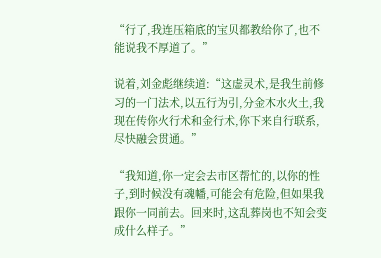“行了,我连压箱底的宝贝都教给你了,也不能说我不厚道了。”

说着,刘金彪继续道:“这虚灵术,是我生前修习的一门法术,以五行为引,分金木水火土,我现在传你火行术和金行术,你下来自行联系,尽快融会贯通。”

“我知道,你一定会去市区帮忙的,以你的性子,到时候没有魂幡,可能会有危险,但如果我跟你一同前去。回来时,这乱葬岗也不知会变成什么样子。”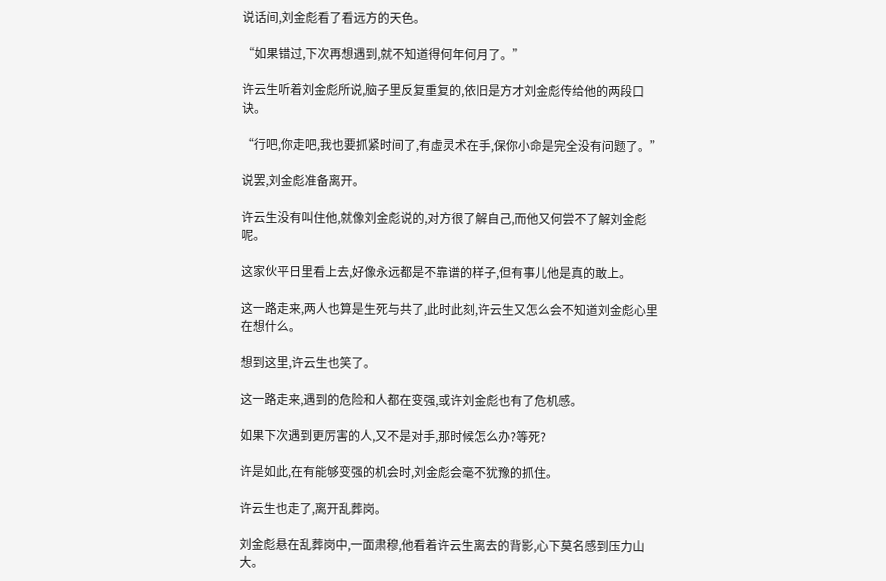说话间,刘金彪看了看远方的天色。

“如果错过,下次再想遇到,就不知道得何年何月了。”

许云生听着刘金彪所说,脑子里反复重复的,依旧是方才刘金彪传给他的两段口诀。

“行吧,你走吧,我也要抓紧时间了,有虚灵术在手,保你小命是完全没有问题了。”

说罢,刘金彪准备离开。

许云生没有叫住他,就像刘金彪说的,对方很了解自己,而他又何尝不了解刘金彪呢。

这家伙平日里看上去,好像永远都是不靠谱的样子,但有事儿他是真的敢上。

这一路走来,两人也算是生死与共了,此时此刻,许云生又怎么会不知道刘金彪心里在想什么。

想到这里,许云生也笑了。

这一路走来,遇到的危险和人都在变强,或许刘金彪也有了危机感。

如果下次遇到更厉害的人,又不是对手,那时候怎么办?等死?

许是如此,在有能够变强的机会时,刘金彪会毫不犹豫的抓住。

许云生也走了,离开乱葬岗。

刘金彪悬在乱葬岗中,一面肃穆,他看着许云生离去的背影,心下莫名感到压力山大。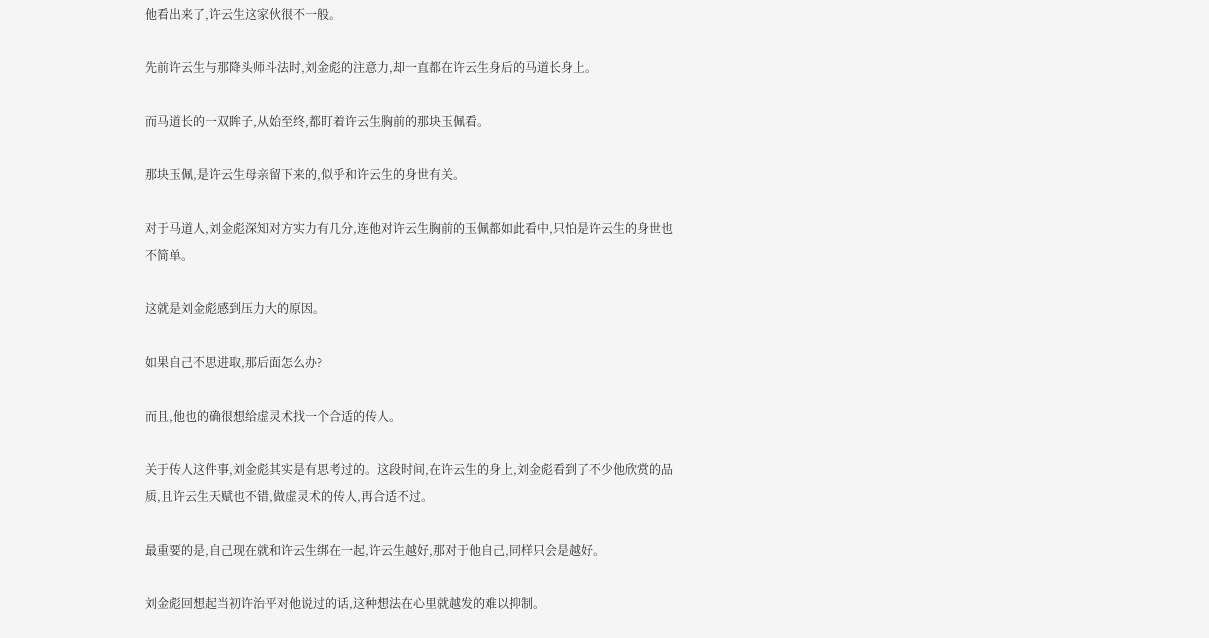他看出来了,许云生这家伙很不一般。

先前许云生与那降头师斗法时,刘金彪的注意力,却一直都在许云生身后的马道长身上。

而马道长的一双眸子,从始至终,都盯着许云生胸前的那块玉佩看。

那块玉佩,是许云生母亲留下来的,似乎和许云生的身世有关。

对于马道人,刘金彪深知对方实力有几分,连他对许云生胸前的玉佩都如此看中,只怕是许云生的身世也不简单。

这就是刘金彪感到压力大的原因。

如果自己不思进取,那后面怎么办?

而且,他也的确很想给虚灵术找一个合适的传人。

关于传人这件事,刘金彪其实是有思考过的。这段时间,在许云生的身上,刘金彪看到了不少他欣赏的品质,且许云生天赋也不错,做虚灵术的传人,再合适不过。

最重要的是,自己现在就和许云生绑在一起,许云生越好,那对于他自己,同样只会是越好。

刘金彪回想起当初许治平对他说过的话,这种想法在心里就越发的难以抑制。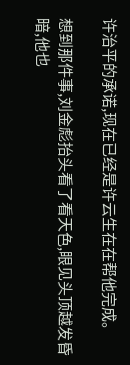许治平的承诺,现在已经是许云生在在帮他完成。

想到那件事,刘金彪抬头看了看天色,眼见头顶越发昏暗,他也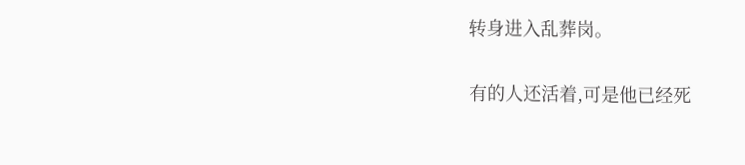转身进入乱葬岗。

有的人还活着,可是他已经死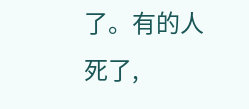了。有的人死了,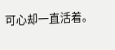可心却一直活着。